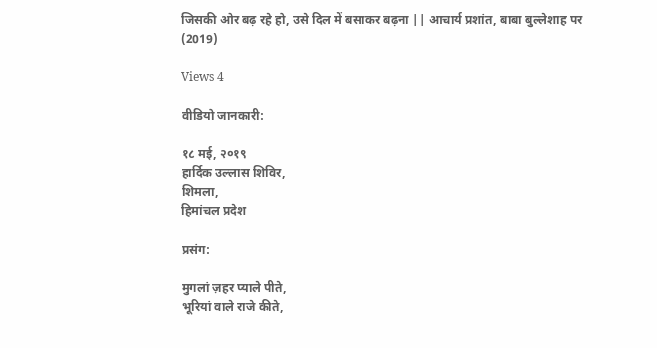जिसकी ओर बढ़ रहे हो, उसे दिल में बसाकर बढ़ना || आचार्य प्रशांत, बाबा बुल्लेशाह पर (2019)

Views 4

वीडियो जानकारी:

१८ मई, २०१९
हार्दिक उल्लास शिविर,
शिमला,
हिमांचल प्रदेश

प्रसंग:

मुगलां ज़हर प्याले पीते,
भूरियां वाले राजे कीते,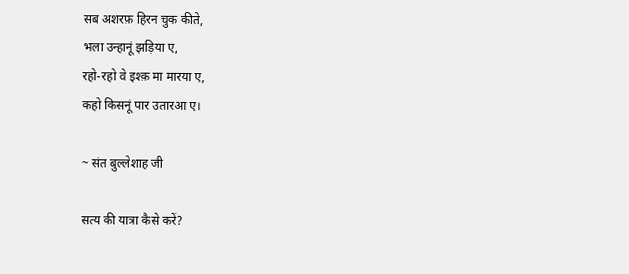सब अशरफ़ हिरन चुक कीते,
भला उन्हानूं झड़िया ए,
रहो-रहो वे इश्क़ मा मारया ए,
कहो किसनूं पार उतारआ ए।

~ संत बुल्लेशाह जी

सत्य की यात्रा कैसे करें?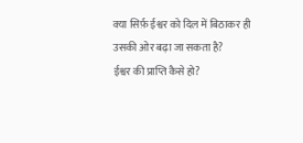क्या सिर्फ़ ईश्वर को दिल में बिठाकर ही उसकी ओर बढ़ा जा सकता है?
ईश्वर की प्राप्ति कैसे हो?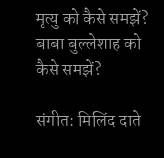मृत्यु को कैसे समझें?
बाबा बुल्लेशाह को कैसे समझें?

संगीत: मिलिंद दाते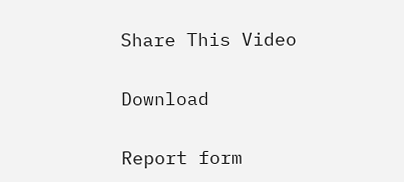Share This Video


Download


Report form